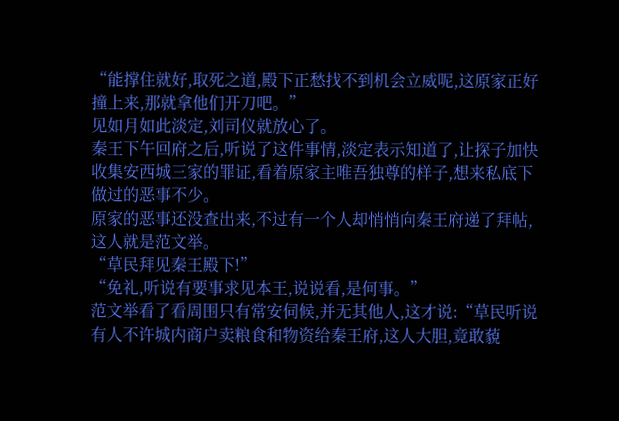“能撑住就好,取死之道,殿下正愁找不到机会立威呢,这原家正好撞上来,那就拿他们开刀吧。”
见如月如此淡定,刘司仪就放心了。
秦王下午回府之后,听说了这件事情,淡定表示知道了,让探子加快收集安西城三家的罪证,看着原家主唯吾独尊的样子,想来私底下做过的恶事不少。
原家的恶事还没查出来,不过有一个人却悄悄向秦王府递了拜帖,这人就是范文举。
“草民拜见秦王殿下!”
“免礼,听说有要事求见本王,说说看,是何事。”
范文举看了看周围只有常安伺候,并无其他人,这才说:“草民听说有人不许城内商户卖粮食和物资给秦王府,这人大胆,竟敢藐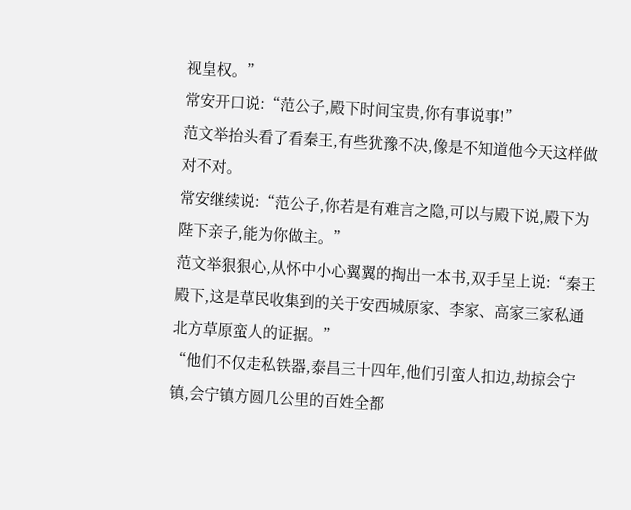视皇权。”
常安开口说:“范公子,殿下时间宝贵,你有事说事!”
范文举抬头看了看秦王,有些犹豫不决,像是不知道他今天这样做对不对。
常安继续说:“范公子,你若是有难言之隐,可以与殿下说,殿下为陛下亲子,能为你做主。”
范文举狠狠心,从怀中小心翼翼的掏出一本书,双手呈上说:“秦王殿下,这是草民收集到的关于安西城原家、李家、高家三家私通北方草原蛮人的证据。”
“他们不仅走私铁器,泰昌三十四年,他们引蛮人扣边,劫掠会宁镇,会宁镇方圆几公里的百姓全都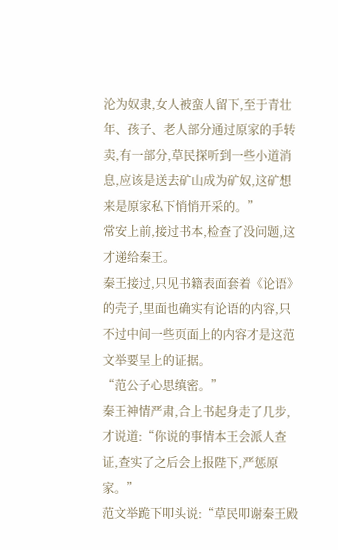沦为奴隶,女人被蛮人留下,至于青壮年、孩子、老人部分通过原家的手转卖,有一部分,草民探听到一些小道消息,应该是送去矿山成为矿奴,这矿想来是原家私下悄悄开采的。”
常安上前,接过书本,检查了没问题,这才递给秦王。
秦王接过,只见书籍表面套着《论语》的壳子,里面也确实有论语的内容,只不过中间一些页面上的内容才是这范文举要呈上的证据。
“范公子心思缜密。”
秦王神情严肃,合上书起身走了几步,才说道:“你说的事情本王会派人查证,查实了之后会上报陛下,严惩原家。”
范文举跪下叩头说:“草民叩谢秦王殿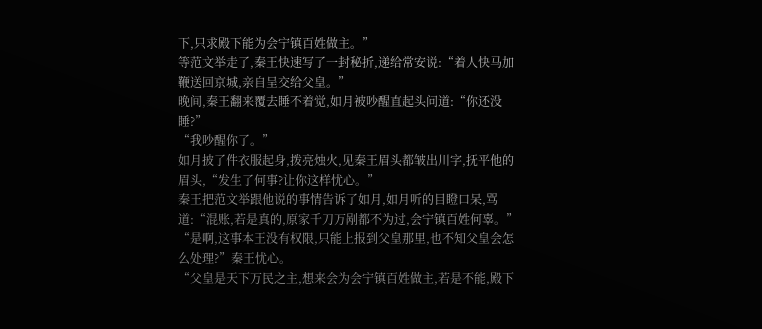下,只求殿下能为会宁镇百姓做主。”
等范文举走了,秦王快速写了一封秘折,递给常安说:“着人快马加鞭送回京城,亲自呈交给父皇。”
晚间,秦王翻来覆去睡不着觉,如月被吵醒直起头问道:“你还没睡?”
“我吵醒你了。”
如月披了件衣服起身,拨亮烛火,见秦王眉头都皱出川字,抚平他的眉头,“发生了何事?让你这样忧心。”
秦王把范文举跟他说的事情告诉了如月,如月听的目瞪口呆,骂道:“混账,若是真的,原家千刀万剐都不为过,会宁镇百姓何辜。”
“是啊,这事本王没有权限,只能上报到父皇那里,也不知父皇会怎么处理?”秦王忧心。
“父皇是天下万民之主,想来会为会宁镇百姓做主,若是不能,殿下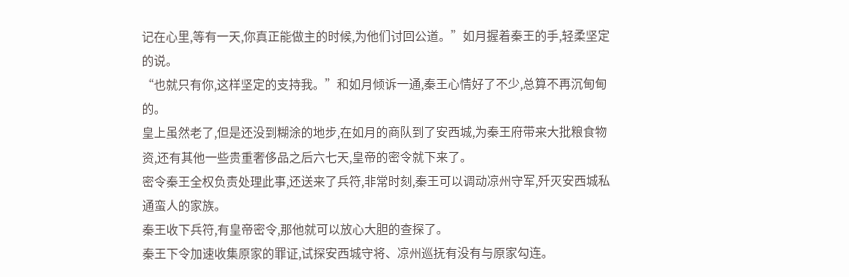记在心里,等有一天,你真正能做主的时候,为他们讨回公道。”如月握着秦王的手,轻柔坚定的说。
“也就只有你,这样坚定的支持我。”和如月倾诉一通,秦王心情好了不少,总算不再沉甸甸的。
皇上虽然老了,但是还没到糊涂的地步,在如月的商队到了安西城,为秦王府带来大批粮食物资,还有其他一些贵重奢侈品之后六七天,皇帝的密令就下来了。
密令秦王全权负责处理此事,还送来了兵符,非常时刻,秦王可以调动凉州守军,歼灭安西城私通蛮人的家族。
秦王收下兵符,有皇帝密令,那他就可以放心大胆的查探了。
秦王下令加速收集原家的罪证,试探安西城守将、凉州巡抚有没有与原家勾连。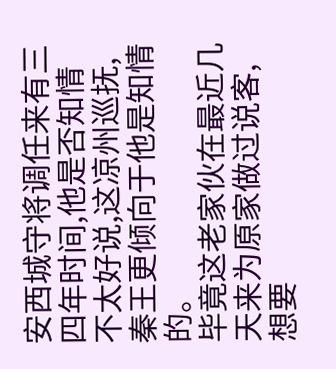安西城守将调任来有三四年时间,他是否知情不太好说,这凉州巡抚,秦王更倾向于他是知情的。
毕竟这老家伙在最近几天来为原家做过说客,想要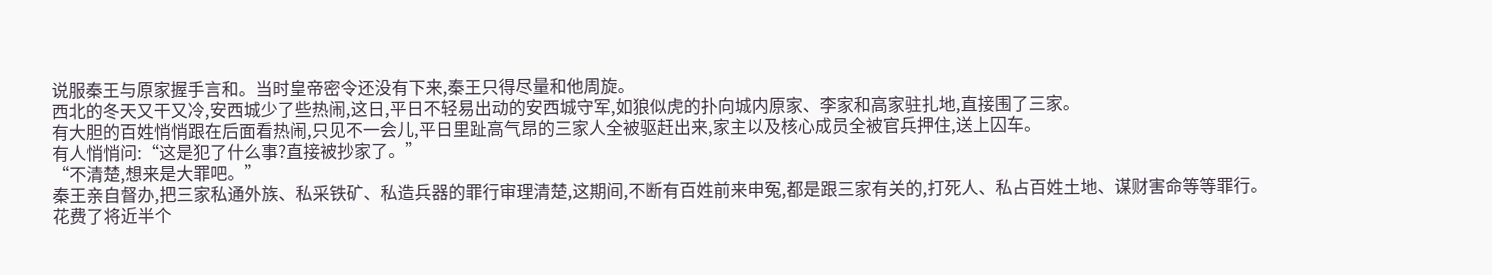说服秦王与原家握手言和。当时皇帝密令还没有下来,秦王只得尽量和他周旋。
西北的冬天又干又冷,安西城少了些热闹,这日,平日不轻易出动的安西城守军,如狼似虎的扑向城内原家、李家和高家驻扎地,直接围了三家。
有大胆的百姓悄悄跟在后面看热闹,只见不一会儿,平日里趾高气昂的三家人全被驱赶出来,家主以及核心成员全被官兵押住,送上囚车。
有人悄悄问:“这是犯了什么事?直接被抄家了。”
“不清楚,想来是大罪吧。”
秦王亲自督办,把三家私通外族、私采铁矿、私造兵器的罪行审理清楚,这期间,不断有百姓前来申冤,都是跟三家有关的,打死人、私占百姓土地、谋财害命等等罪行。
花费了将近半个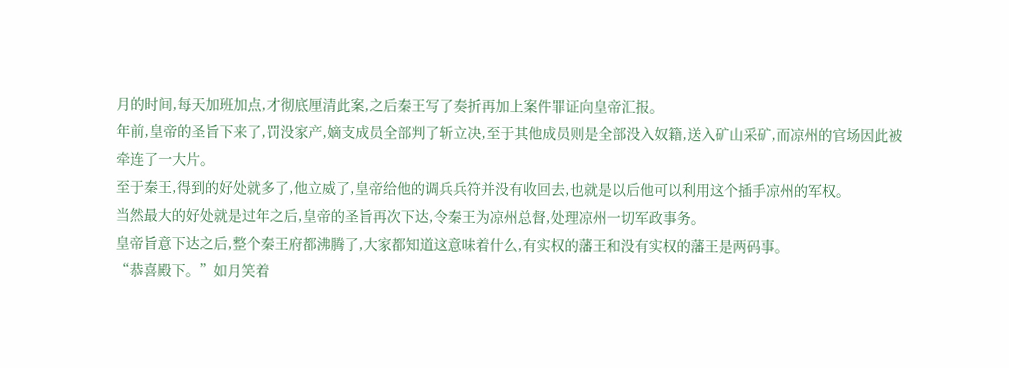月的时间,每天加班加点,才彻底厘清此案,之后秦王写了奏折再加上案件罪证向皇帝汇报。
年前,皇帝的圣旨下来了,罚没家产,嫡支成员全部判了斩立决,至于其他成员则是全部没入奴籍,送入矿山采矿,而凉州的官场因此被牵连了一大片。
至于秦王,得到的好处就多了,他立威了,皇帝给他的调兵兵符并没有收回去,也就是以后他可以利用这个插手凉州的军权。
当然最大的好处就是过年之后,皇帝的圣旨再次下达,令秦王为凉州总督,处理凉州一切军政事务。
皇帝旨意下达之后,整个秦王府都沸腾了,大家都知道这意味着什么,有实权的藩王和没有实权的藩王是两码事。
“恭喜殿下。”如月笑着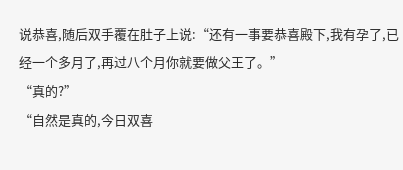说恭喜,随后双手覆在肚子上说:“还有一事要恭喜殿下,我有孕了,已经一个多月了,再过八个月你就要做父王了。”
“真的?”
“自然是真的,今日双喜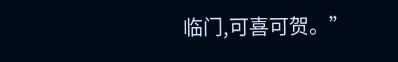临门,可喜可贺。”